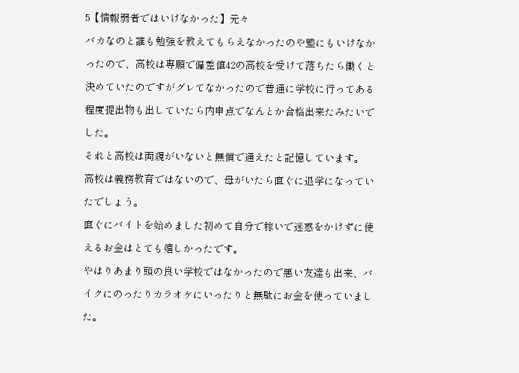5【情報弱者ではいけなかった】元々
バカなのと誰も勉強を教えてもらえなかったのや塾にもいけなかったので、高校は専願で偏差値42の高校を受けて落ちたら働くと決めていたのですがグレてなかったので普通に学校に行ってある程度提出物も出していたら内申点でなんとか合格出来たみたいでした。
それと高校は両親がいないと無償で通えたと記憶しています。
高校は義務教育ではないので、母がいたら直ぐに退学になっていたでしょう。
直ぐにバイトを始めました初めて自分で稼いで迷惑をかけずに使えるお金はとても嬉しかったです。
やはりあまり頭の良い学校ではなかったので悪い友達も出来、バイクにのったりカラオケにいったりと無駄にお金を使っていました。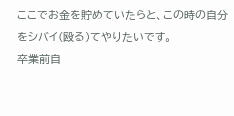ここでお金を貯めていたらと、この時の自分をシバイ(殴る)てやりたいです。
卒業前自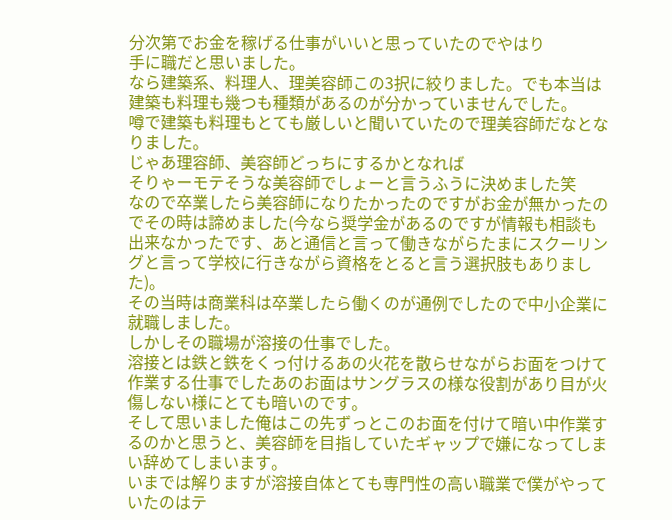分次第でお金を稼げる仕事がいいと思っていたのでやはり
手に職だと思いました。
なら建築系、料理人、理美容師この3択に絞りました。でも本当は建築も料理も幾つも種類があるのが分かっていませんでした。
噂で建築も料理もとても厳しいと聞いていたので理美容師だなとなりました。
じゃあ理容師、美容師どっちにするかとなれば
そりゃーモテそうな美容師でしょーと言うふうに決めました笑
なので卒業したら美容師になりたかったのですがお金が無かったのでその時は諦めました(今なら奨学金があるのですが情報も相談も出来なかったです、あと通信と言って働きながらたまにスクーリングと言って学校に行きながら資格をとると言う選択肢もありました)。
その当時は商業科は卒業したら働くのが通例でしたので中小企業に就職しました。
しかしその職場が溶接の仕事でした。
溶接とは鉄と鉄をくっ付けるあの火花を散らせながらお面をつけて作業する仕事でしたあのお面はサングラスの様な役割があり目が火傷しない様にとても暗いのです。
そして思いました俺はこの先ずっとこのお面を付けて暗い中作業するのかと思うと、美容師を目指していたギャップで嫌になってしまい辞めてしまいます。
いまでは解りますが溶接自体とても専門性の高い職業で僕がやっていたのはテ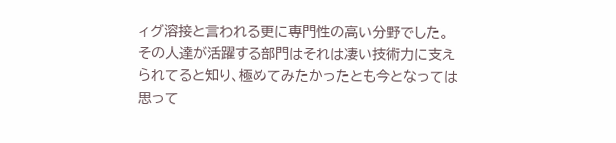ィグ溶接と言われる更に専門性の高い分野でした。
その人達が活躍する部門はそれは凄い技術力に支えられてると知り、極めてみたかったとも今となっては思って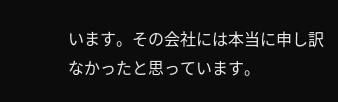います。その会社には本当に申し訳なかったと思っています。